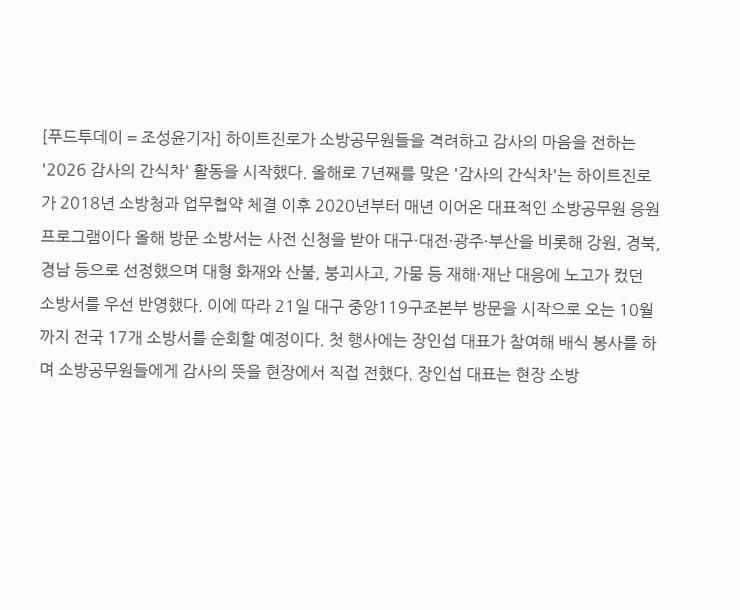[푸드투데이 = 조성윤기자] 하이트진로가 소방공무원들을 격려하고 감사의 마음을 전하는 '2026 감사의 간식차' 활동을 시작했다. 올해로 7년째를 맞은 '감사의 간식차'는 하이트진로가 2018년 소방청과 업무협약 체결 이후 2020년부터 매년 이어온 대표적인 소방공무원 응원 프로그램이다 올해 방문 소방서는 사전 신청을 받아 대구·대전·광주·부산을 비롯해 강원, 경북, 경남 등으로 선정했으며 대형 화재와 산불, 붕괴사고, 가뭄 등 재해·재난 대응에 노고가 컸던 소방서를 우선 반영했다. 이에 따라 21일 대구 중앙119구조본부 방문을 시작으로 오는 10월까지 전국 17개 소방서를 순회할 예정이다. 첫 행사에는 장인섭 대표가 참여해 배식 봉사를 하며 소방공무원들에게 감사의 뜻을 현장에서 직접 전했다. 장인섭 대표는 현장 소방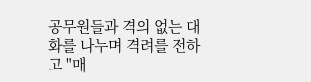공무원들과 격의 없는 대화를 나누며 격려를 전하고 "매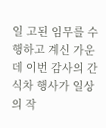일 고된 임무를 수행하고 계신 가운데 이번 감사의 간식차 행사가 일상의 작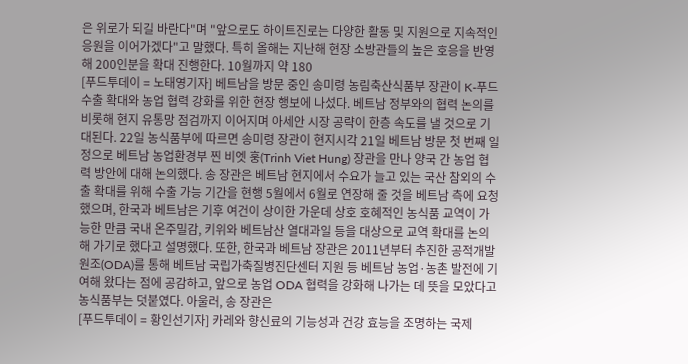은 위로가 되길 바란다"며 "앞으로도 하이트진로는 다양한 활동 및 지원으로 지속적인 응원을 이어가겠다"고 말했다. 특히 올해는 지난해 현장 소방관들의 높은 호응을 반영해 200인분을 확대 진행한다. 10월까지 약 180
[푸드투데이 = 노태영기자] 베트남을 방문 중인 송미령 농림축산식품부 장관이 K-푸드 수출 확대와 농업 협력 강화를 위한 현장 행보에 나섰다. 베트남 정부와의 협력 논의를 비롯해 현지 유통망 점검까지 이어지며 아세안 시장 공략이 한층 속도를 낼 것으로 기대된다. 22일 농식품부에 따르면 송미령 장관이 현지시각 21일 베트남 방문 첫 번째 일정으로 베트남 농업환경부 찐 비엣 훙(Trinh Viet Hung) 장관을 만나 양국 간 농업 협력 방안에 대해 논의했다. 송 장관은 베트남 현지에서 수요가 늘고 있는 국산 참외의 수출 확대를 위해 수출 가능 기간을 현행 5월에서 6월로 연장해 줄 것을 베트남 측에 요청했으며, 한국과 베트남은 기후 여건이 상이한 가운데 상호 호혜적인 농식품 교역이 가능한 만큼 국내 온주밀감, 키위와 베트남산 열대과일 등을 대상으로 교역 확대를 논의해 가기로 했다고 설명했다. 또한, 한국과 베트남 장관은 2011년부터 추진한 공적개발원조(ODA)를 통해 베트남 국립가축질병진단센터 지원 등 베트남 농업·농촌 발전에 기여해 왔다는 점에 공감하고, 앞으로 농업 ODA 협력을 강화해 나가는 데 뜻을 모았다고 농식품부는 덧붙였다. 아울러, 송 장관은
[푸드투데이 = 황인선기자] 카레와 향신료의 기능성과 건강 효능을 조명하는 국제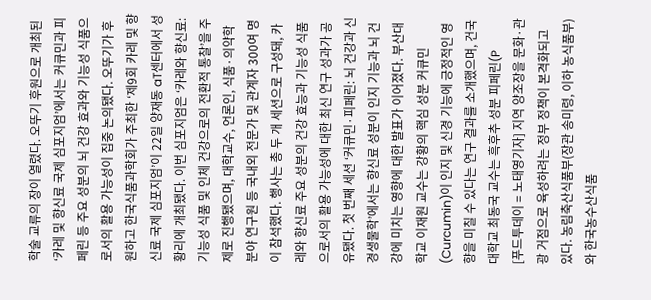학술 교류의 장이 열렸다. 오뚜기 후원으로 개최된 ‘카레 및 향신료 국제 심포지엄’에서는 커큐민과 피페린 등 주요 성분의 뇌 건강 효과와 기능성 식품으로서의 활용 가능성이 집중 논의됐다. 오뚜기가 후원하고 한국식품과학회가 주최한 ‘제9회 카레 및 향신료 국제 심포지엄’이 22일 양재동 aT센터에서 성황리에 개최됐다. 이번 심포지엄은 ‘카레와 향신료: 기능성 식품 및 인체 건강으로의 전환적 통찰’을 주제로 진행됐으며, 대학교수, 언론인, 식품·의약학 분야 연구원 등 국내외 전문가 및 관계자 300여 명이 참석했다. 행사는 총 두 개 세션으로 구성돼, 카레와 향신료 주요 성분의 건강 효능과 기능성 식품으로서의 활용 가능성에 대한 최신 연구 성과가 공유됐다. 첫 번째 세션 ‘커큐민·피페린: 뇌 건강과 신경생물학’에서는 향신료 성분이 인지 기능과 뇌 건강에 미치는 영향에 대한 발표가 이어졌다. 부산대학교 이재원 교수는 강황의 핵심 성분 커큐민(Curcumin)이 인지 및 신경 기능에 긍정적인 영향을 미칠 수 있다는 연구 결과를 소개했으며, 건국대학교 최동국 교수는 흑후추 성분 피페린(P
[푸드투데이 = 노태영기자] 지역 양조장을 문화·관광 거점으로 육성하려는 정부 정책이 본격화되고 있다. 농림축산식품부(장관 송미령, 이하 농식품부)와 한국농수산식품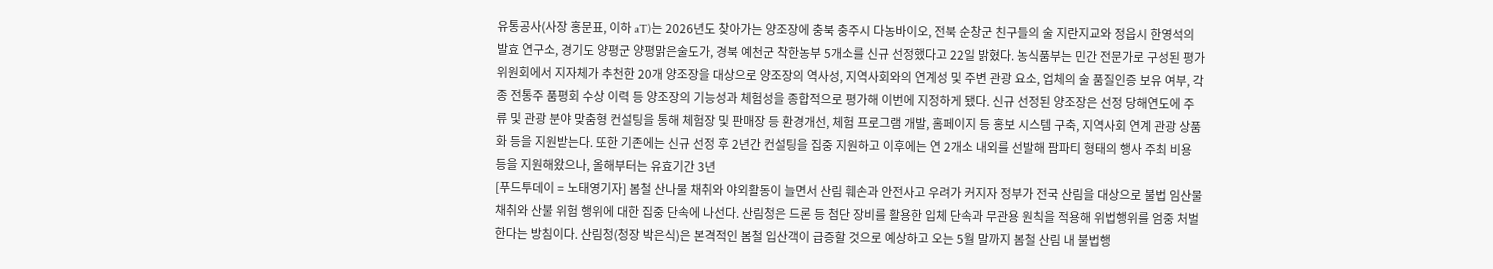유통공사(사장 홍문표, 이하 aT)는 2026년도 찾아가는 양조장에 충북 충주시 다농바이오, 전북 순창군 친구들의 술 지란지교와 정읍시 한영석의 발효 연구소, 경기도 양평군 양평맑은술도가, 경북 예천군 착한농부 5개소를 신규 선정했다고 22일 밝혔다. 농식품부는 민간 전문가로 구성된 평가위원회에서 지자체가 추천한 20개 양조장을 대상으로 양조장의 역사성, 지역사회와의 연계성 및 주변 관광 요소, 업체의 술 품질인증 보유 여부, 각종 전통주 품평회 수상 이력 등 양조장의 기능성과 체험성을 종합적으로 평가해 이번에 지정하게 됐다. 신규 선정된 양조장은 선정 당해연도에 주류 및 관광 분야 맞춤형 컨설팅을 통해 체험장 및 판매장 등 환경개선, 체험 프로그램 개발, 홈페이지 등 홍보 시스템 구축, 지역사회 연계 관광 상품화 등을 지원받는다. 또한 기존에는 신규 선정 후 2년간 컨설팅을 집중 지원하고 이후에는 연 2개소 내외를 선발해 팜파티 형태의 행사 주최 비용 등을 지원해왔으나, 올해부터는 유효기간 3년
[푸드투데이 = 노태영기자] 봄철 산나물 채취와 야외활동이 늘면서 산림 훼손과 안전사고 우려가 커지자 정부가 전국 산림을 대상으로 불법 임산물 채취와 산불 위험 행위에 대한 집중 단속에 나선다. 산림청은 드론 등 첨단 장비를 활용한 입체 단속과 무관용 원칙을 적용해 위법행위를 엄중 처벌한다는 방침이다. 산림청(청장 박은식)은 본격적인 봄철 입산객이 급증할 것으로 예상하고 오는 5월 말까지 봄철 산림 내 불법행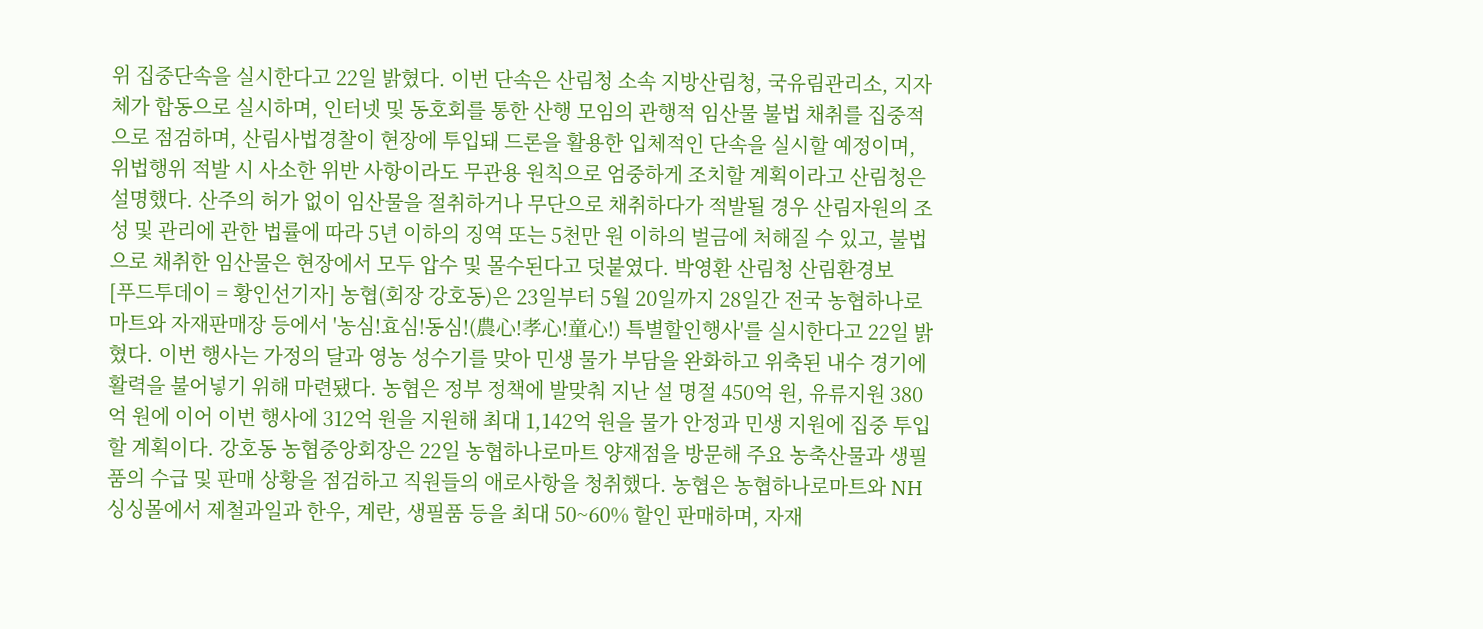위 집중단속을 실시한다고 22일 밝혔다. 이번 단속은 산림청 소속 지방산림청, 국유림관리소, 지자체가 합동으로 실시하며, 인터넷 및 동호회를 통한 산행 모임의 관행적 임산물 불법 채취를 집중적으로 점검하며, 산림사법경찰이 현장에 투입돼 드론을 활용한 입체적인 단속을 실시할 예정이며, 위법행위 적발 시 사소한 위반 사항이라도 무관용 원칙으로 엄중하게 조치할 계획이라고 산림청은 설명했다. 산주의 허가 없이 임산물을 절취하거나 무단으로 채취하다가 적발될 경우 산림자원의 조성 및 관리에 관한 법률에 따라 5년 이하의 징역 또는 5천만 원 이하의 벌금에 처해질 수 있고, 불법으로 채취한 임산물은 현장에서 모두 압수 및 몰수된다고 덧붙였다. 박영환 산림청 산림환경보
[푸드투데이 = 황인선기자] 농협(회장 강호동)은 23일부터 5월 20일까지 28일간 전국 농협하나로마트와 자재판매장 등에서 '농심!효심!동심!(農心!孝心!童心!) 특별할인행사'를 실시한다고 22일 밝혔다. 이번 행사는 가정의 달과 영농 성수기를 맞아 민생 물가 부담을 완화하고 위축된 내수 경기에 활력을 불어넣기 위해 마련됐다. 농협은 정부 정책에 발맞춰 지난 설 명절 450억 원, 유류지원 380억 원에 이어 이번 행사에 312억 원을 지원해 최대 1,142억 원을 물가 안정과 민생 지원에 집중 투입할 계획이다. 강호동 농협중앙회장은 22일 농협하나로마트 양재점을 방문해 주요 농축산물과 생필품의 수급 및 판매 상황을 점검하고 직원들의 애로사항을 청취했다. 농협은 농협하나로마트와 NH싱싱몰에서 제철과일과 한우, 계란, 생필품 등을 최대 50~60% 할인 판매하며, 자재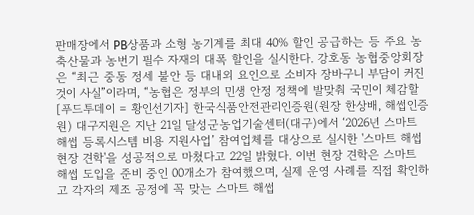판매장에서 PB상품과 소형 농기계를 최대 40% 할인 공급하는 등 주요 농축산물과 농번기 필수 자재의 대폭 할인을 실시한다. 강호동 농협중앙회장은 “최근 중동 정세 불안 등 대내외 요인으로 소비자 장바구니 부담이 커진 것이 사실”이라며, “농협은 정부의 민생 안정 정책에 발맞춰 국민이 체감할
[푸드투데이 = 황인선기자] 한국식품안전관리인증원(원장 한상배, 해썹인증원) 대구지원은 지난 21일 달성군농업기술센터(대구)에서 ‘2026년 스마트 해썹 등록시스템 비용 지원사업’ 참여업체를 대상으로 실시한 '스마트 해썹 현장 견학'을 성공적으로 마쳤다고 22일 밝혔다. 이번 현장 견학은 스마트 해썹 도입을 준비 중인 00개소가 참여했으며, 실제 운영 사례를 직접 확인하고 각자의 제조 공정에 꼭 맞는 스마트 해썹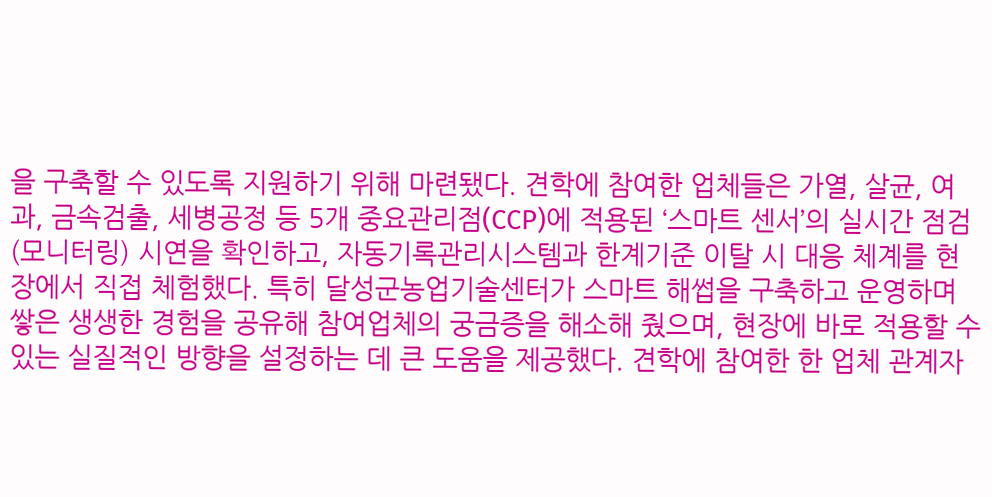을 구축할 수 있도록 지원하기 위해 마련됐다. 견학에 참여한 업체들은 가열, 살균, 여과, 금속검출, 세병공정 등 5개 중요관리점(CCP)에 적용된 ‘스마트 센서’의 실시간 점검(모니터링) 시연을 확인하고, 자동기록관리시스템과 한계기준 이탈 시 대응 체계를 현장에서 직접 체험했다. 특히 달성군농업기술센터가 스마트 해썹을 구축하고 운영하며 쌓은 생생한 경험을 공유해 참여업체의 궁금증을 해소해 줬으며, 현장에 바로 적용할 수 있는 실질적인 방향을 설정하는 데 큰 도움을 제공했다. 견학에 참여한 한 업체 관계자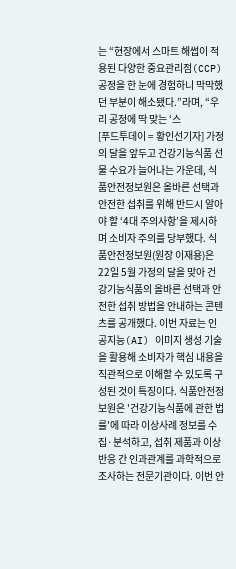는 “현장에서 스마트 해썹이 적용된 다양한 중요관리점(CCP) 공정을 한 눈에 경험하니 막막했던 부분이 해소됐다.”라며, “우리 공정에 딱 맞는 ‘스
[푸드투데이 = 황인선기자] 가정의 달을 앞두고 건강기능식품 선물 수요가 늘어나는 가운데, 식품안전정보원은 올바른 선택과 안전한 섭취를 위해 반드시 알아야 할 ‘4대 주의사항’을 제시하며 소비자 주의를 당부했다. 식품안전정보원(원장 이재용)은 22일 5월 가정의 달을 맞아 건강기능식품의 올바른 선택과 안전한 섭취 방법을 안내하는 콘텐츠를 공개했다. 이번 자료는 인공지능(AI) 이미지 생성 기술을 활용해 소비자가 핵심 내용을 직관적으로 이해할 수 있도록 구성된 것이 특징이다. 식품안전정보원은 '건강기능식품에 관한 법률'에 따라 이상사례 정보를 수집·분석하고, 섭취 제품과 이상 반응 간 인과관계를 과학적으로 조사하는 전문기관이다. 이번 안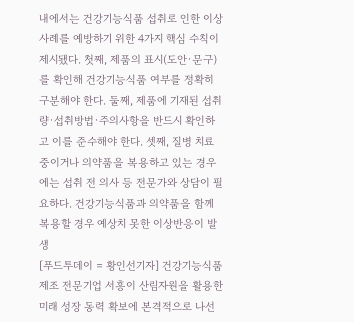내에서는 건강기능식품 섭취로 인한 이상사례를 예방하기 위한 4가지 핵심 수칙이 제시됐다. 첫째, 제품의 표시(도안·문구)를 확인해 건강기능식품 여부를 정확히 구분해야 한다. 둘째, 제품에 기재된 섭취량·섭취방법·주의사항을 반드시 확인하고 이를 준수해야 한다. 셋째, 질병 치료 중이거나 의약품을 복용하고 있는 경우에는 섭취 전 의사 등 전문가와 상담이 필요하다. 건강기능식품과 의약품을 함께 복용할 경우 예상치 못한 이상반응이 발생
[푸드투데이 = 황인선기자] 건강기능식품 제조 전문기업 서흥이 산림자원을 활용한 미래 성장 동력 확보에 본격적으로 나선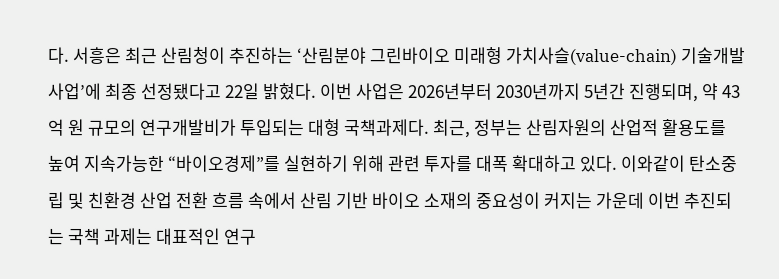다. 서흥은 최근 산림청이 추진하는 ‘산림분야 그린바이오 미래형 가치사슬(value-chain) 기술개발 사업’에 최종 선정됐다고 22일 밝혔다. 이번 사업은 2026년부터 2030년까지 5년간 진행되며, 약 43억 원 규모의 연구개발비가 투입되는 대형 국책과제다. 최근, 정부는 산림자원의 산업적 활용도를 높여 지속가능한 “바이오경제”를 실현하기 위해 관련 투자를 대폭 확대하고 있다. 이와같이 탄소중립 및 친환경 산업 전환 흐름 속에서 산림 기반 바이오 소재의 중요성이 커지는 가운데 이번 추진되는 국책 과제는 대표적인 연구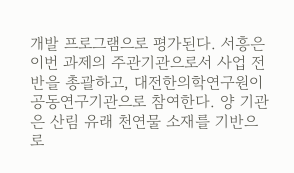개발 프로그램으로 평가된다. 서흥은 이번 과제의 주관기관으로서 사업 전반을 총괄하고, 대전한의학연구원이 공동연구기관으로 참여한다. 양 기관은 산림 유래 천연물 소재를 기반으로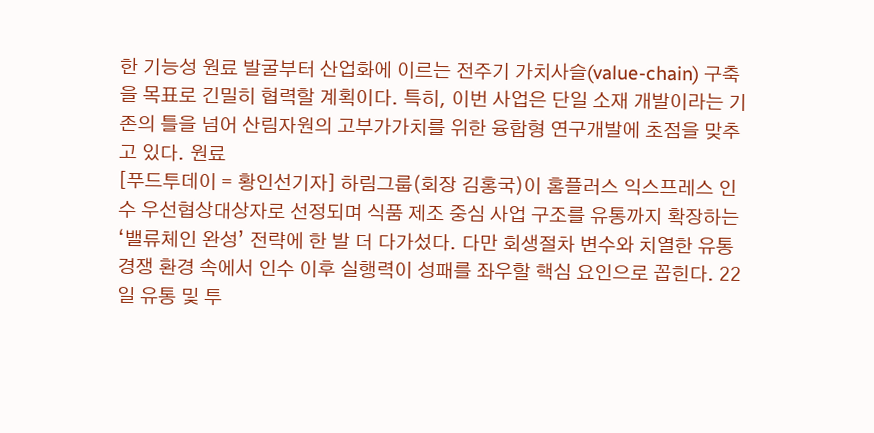한 기능성 원료 발굴부터 산업화에 이르는 전주기 가치사슬(value-chain) 구축을 목표로 긴밀히 협력할 계획이다. 특히, 이번 사업은 단일 소재 개발이라는 기존의 틀을 넘어 산림자원의 고부가가치를 위한 융합형 연구개발에 초점을 맞추고 있다. 원료
[푸드투데이 = 황인선기자] 하림그룹(회장 김홍국)이 홈플러스 익스프레스 인수 우선협상대상자로 선정되며 식품 제조 중심 사업 구조를 유통까지 확장하는 ‘밸류체인 완성’ 전략에 한 발 더 다가섰다. 다만 회생절차 변수와 치열한 유통 경쟁 환경 속에서 인수 이후 실행력이 성패를 좌우할 핵심 요인으로 꼽힌다. 22일 유통 및 투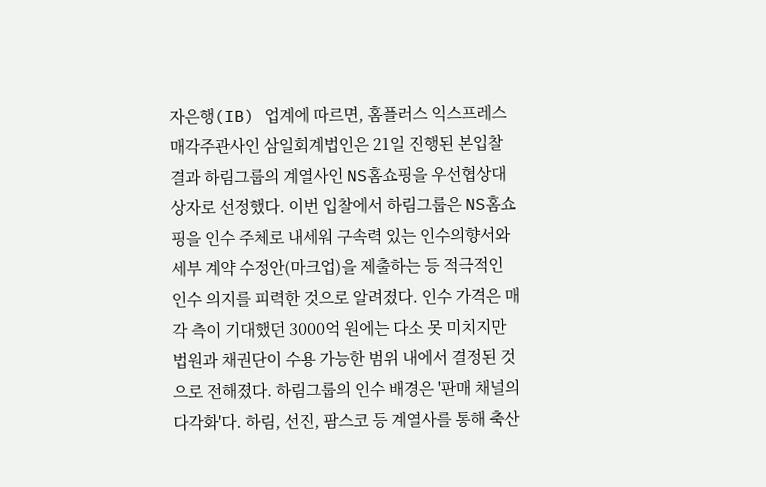자은행(IB) 업계에 따르면, 홈플러스 익스프레스 매각주관사인 삼일회계법인은 21일 진행된 본입찰 결과 하림그룹의 계열사인 NS홈쇼핑을 우선협상대상자로 선정했다. 이번 입찰에서 하림그룹은 NS홈쇼핑을 인수 주체로 내세워 구속력 있는 인수의향서와 세부 계약 수정안(마크업)을 제출하는 등 적극적인 인수 의지를 피력한 것으로 알려졌다. 인수 가격은 매각 측이 기대했던 3000억 원에는 다소 못 미치지만 법원과 채권단이 수용 가능한 범위 내에서 결정된 것으로 전해졌다. 하림그룹의 인수 배경은 '판매 채널의 다각화'다. 하림, 선진, 팜스코 등 계열사를 통해 축산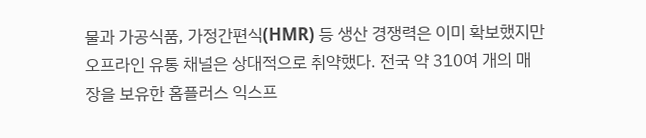물과 가공식품, 가정간편식(HMR) 등 생산 경쟁력은 이미 확보했지만 오프라인 유통 채널은 상대적으로 취약했다. 전국 약 310여 개의 매장을 보유한 홈플러스 익스프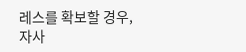레스를 확보할 경우, 자사